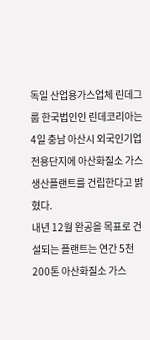독일 산업용가스업체 린데그룹 한국법인인 린데코리아는 4일 충남 아산시 외국인기업 전용단지에 아산화질소 가스 생산플랜트를 건립한다고 밝혔다.
내년 12월 완공을 목표로 건설되는 플랜트는 연간 5천200톤 아산화질소 가스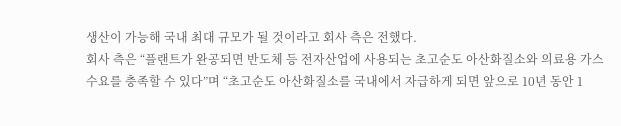생산이 가능해 국내 최대 규모가 될 것이라고 회사 측은 전했다.
회사 측은 “플랜트가 완공되면 반도체 등 전자산업에 사용되는 초고순도 아산화질소와 의료용 가스 수요를 충족할 수 있다”며 “초고순도 아산화질소를 국내에서 자급하게 되면 앞으로 10년 동안 1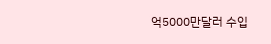억5000만달러 수입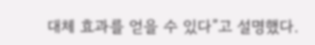대체 효과를 얻을 수 있다”고 설명했다.